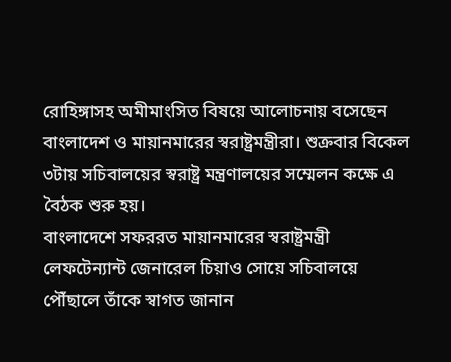রোহিঙ্গাসহ অমীমাংসিত বিষয়ে আলোচনায় বসেছেন বাংলাদেশ ও মায়ানমারের স্বরাষ্ট্রমন্ত্রীরা। শুক্রবার বিকেল ৩টায় সচিবালয়ের স্বরাষ্ট্র মন্ত্রণালয়ের সম্মেলন কক্ষে এ বৈঠক শুরু হয়।
বাংলাদেশে সফররত মায়ানমারের স্বরাষ্ট্রমন্ত্রী লেফটেন্যান্ট জেনারেল চিয়াও সোয়ে সচিবালয়ে পৌঁছালে তাঁকে স্বাগত জানান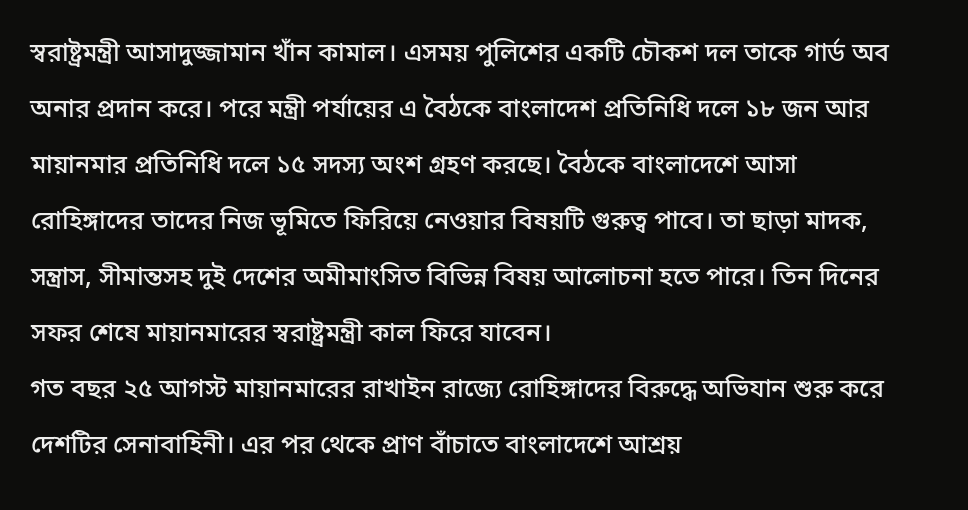স্বরাষ্ট্রমন্ত্রী আসাদুজ্জামান খাঁন কামাল। এসময় পুলিশের একটি চৌকশ দল তাকে গার্ড অব অনার প্রদান করে। পরে মন্ত্রী পর্যায়ের এ বৈঠকে বাংলাদেশ প্রতিনিধি দলে ১৮ জন আর মায়ানমার প্রতিনিধি দলে ১৫ সদস্য অংশ গ্রহণ করছে। বৈঠকে বাংলাদেশে আসা রোহিঙ্গাদের তাদের নিজ ভূমিতে ফিরিয়ে নেওয়ার বিষয়টি গুরুত্ব পাবে। তা ছাড়া মাদক, সন্ত্রাস, সীমান্তসহ দুই দেশের অমীমাংসিত বিভিন্ন বিষয় আলোচনা হতে পারে। তিন দিনের সফর শেষে মায়ানমারের স্বরাষ্ট্রমন্ত্রী কাল ফিরে যাবেন।
গত বছর ২৫ আগস্ট মায়ানমারের রাখাইন রাজ্যে রোহিঙ্গাদের বিরুদ্ধে অভিযান শুরু করে দেশটির সেনাবাহিনী। এর পর থেকে প্রাণ বাঁচাতে বাংলাদেশে আশ্রয়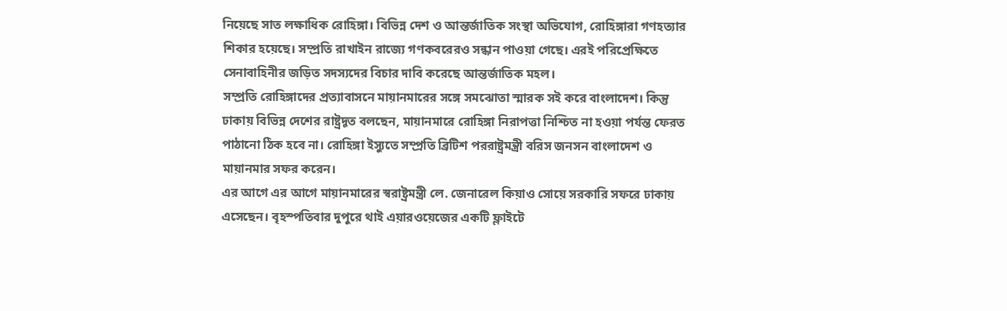নিয়েছে সাত লক্ষাধিক রোহিঙ্গা। বিভিন্ন দেশ ও আন্তর্জাতিক সংস্থা অভিযোগ, রোহিঙ্গারা গণহত্যার শিকার হয়েছে। সম্প্রতি রাখাইন রাজ্যে গণকবরেরও সন্ধান পাওয়া গেছে। এরই পরিপ্রেক্ষিতে সেনাবাহিনীর জড়িত সদস্যদের বিচার দাবি করেছে আন্তর্জাতিক মহল।
সম্প্রতি রোহিঙ্গাদের প্রত্যাবাসনে মায়ানমারের সঙ্গে সমঝোতা স্মারক সই করে বাংলাদেশ। কিন্তু ঢাকায় বিভিন্ন দেশের রাষ্ট্রদূত বলছেন, মায়ানমারে রোহিঙ্গা নিরাপত্তা নিশ্চিত না হওয়া পর্যন্ত ফেরত পাঠানো ঠিক হবে না। রোহিঙ্গা ইস্যুতে সম্প্রতি ব্রিটিশ পররাষ্ট্রমন্ত্রী বরিস জনসন বাংলাদেশ ও মায়ানমার সফর করেন।
এর আগে এর আগে মায়ানমারের স্বরাষ্ট্রমন্ত্রী লে. জেনারেল কিয়াও সোয়ে সরকারি সফরে ঢাকায় এসেছেন। বৃহস্পতিবার দুপুরে থাই এয়ারওয়েজের একটি ফ্লাইটে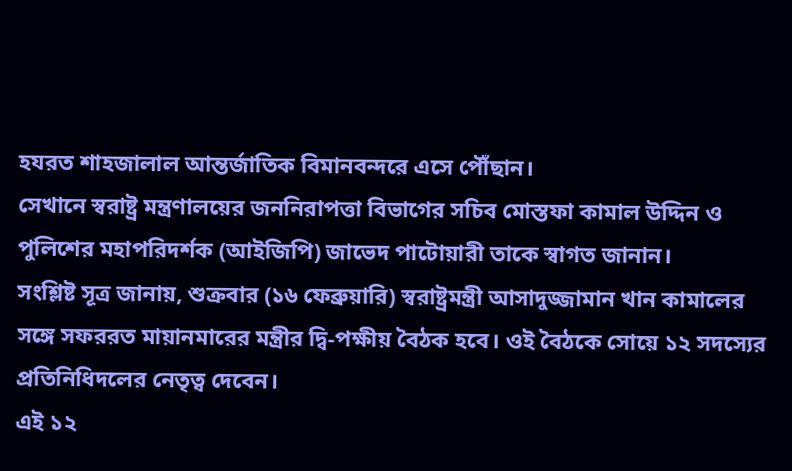হযরত শাহজালাল আন্তর্জাতিক বিমানবন্দরে এসে পৌঁছান।
সেখানে স্বরাষ্ট্র মন্ত্রণালয়ের জননিরাপত্তা বিভাগের সচিব মোস্তফা কামাল উদ্দিন ও পুলিশের মহাপরিদর্শক (আইজিপি) জাভেদ পাটোয়ারী তাকে স্বাগত জানান।
সংশ্লিষ্ট সূত্র জানায়, শুক্রবার (১৬ ফেব্রুয়ারি) স্বরাষ্ট্রমন্ত্রী আসাদুজ্জামান খান কামালের সঙ্গে সফররত মায়ানমারের মন্ত্রীর দ্বি-পক্ষীয় বৈঠক হবে। ওই বৈঠকে সোয়ে ১২ সদস্যের প্রতিনিধিদলের নেতৃত্ব দেবেন।
এই ১২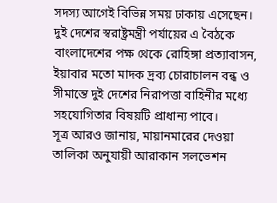সদস্য আগেই বিভিন্ন সময় ঢাকায় এসেছেন। দুই দেশের স্বরাষ্ট্রমন্ত্রী পর্যায়ের এ বৈঠকে বাংলাদেশের পক্ষ থেকে রোহিঙ্গা প্রত্যাবাসন, ইয়াবার মতো মাদক দ্রব্য চোরাচালন বন্ধ ও সীমান্তে দুই দেশের নিরাপত্তা বাহিনীর মধ্যে সহযোগিতার বিষয়টি প্রাধান্য পাবে।
সূত্র আরও জানায়, মায়ানমারের দেওয়া তালিকা অনুযায়ী আরাকান সলভেশন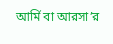আর্মি বা আরসা’র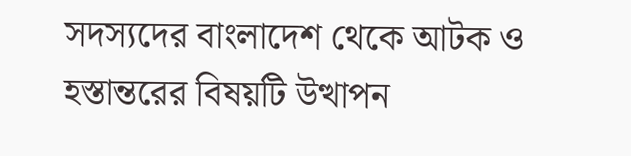সদস্যদের বাংলাদেশ থেকে আটক ও হস্তান্তরের বিষয়টি উত্থাপন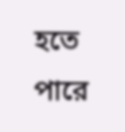হতে পারে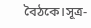বৈঠকে।সূত্র-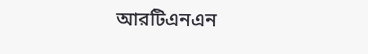আরটিএনএন